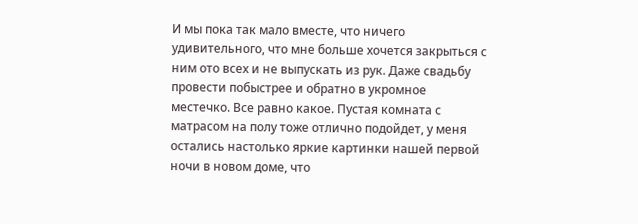И мы пока так мало вместе, что ничего удивительного, что мне больше хочется закрыться с ним ото всех и не выпускать из рук. Даже свадьбу провести побыстрее и обратно в укромное местечко. Все равно какое. Пустая комната с матрасом на полу тоже отлично подойдет, у меня остались настолько яркие картинки нашей первой ночи в новом доме, что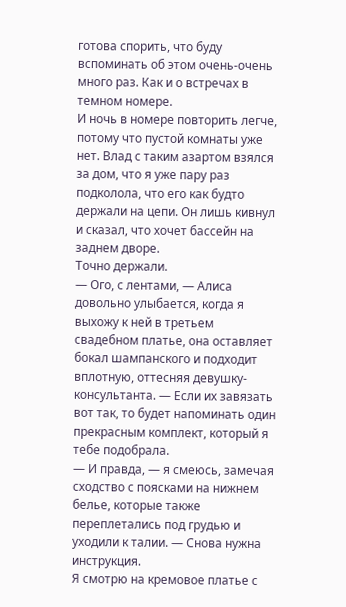готова спорить, что буду вспоминать об этом очень-очень много раз. Как и о встречах в темном номере.
И ночь в номере повторить легче, потому что пустой комнаты уже нет. Влад с таким азартом взялся за дом, что я уже пару раз подколола, что его как будто держали на цепи. Он лишь кивнул и сказал, что хочет бассейн на заднем дворе.
Точно держали.
— Ого, с лентами, — Алиса довольно улыбается, когда я выхожу к ней в третьем свадебном платье, она оставляет бокал шампанского и подходит вплотную, оттесняя девушку-консультанта. — Если их завязать вот так, то будет напоминать один прекрасным комплект, который я тебе подобрала.
— И правда, — я смеюсь, замечая сходство с поясками на нижнем белье, которые также переплетались под грудью и уходили к талии. — Снова нужна инструкция.
Я смотрю на кремовое платье с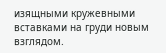изящными кружевными вставками на груди новым взглядом.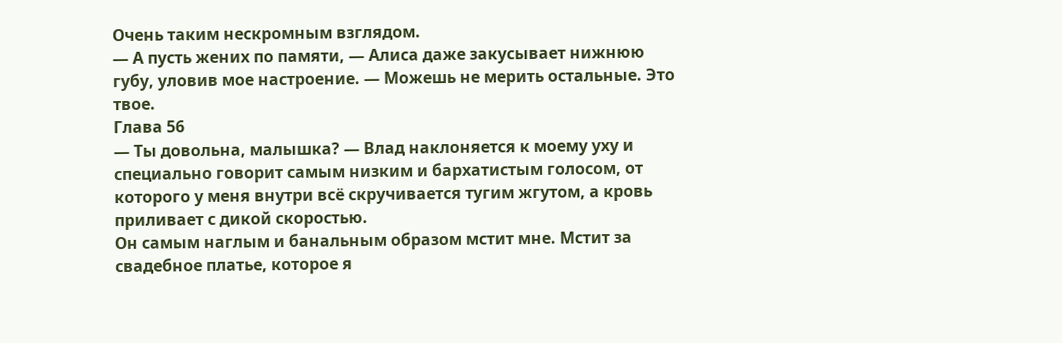Очень таким нескромным взглядом.
— А пусть жених по памяти, — Алиса даже закусывает нижнюю губу, уловив мое настроение. — Можешь не мерить остальные. Это твое.
Глава 56
— Ты довольна, малышка? — Влад наклоняется к моему уху и специально говорит самым низким и бархатистым голосом, от которого у меня внутри всё скручивается тугим жгутом, а кровь приливает с дикой скоростью.
Он самым наглым и банальным образом мстит мне. Мстит за свадебное платье, которое я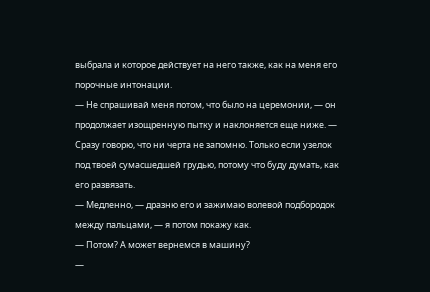выбрала и которое действует на него также, как на меня его порочные интонации.
— Не спрашивай меня потом, что было на церемонии, — он продолжает изощренную пытку и наклоняется еще ниже. — Сразу говорю, что ни черта не запомню. Только если узелок под твоей сумасшедшей грудью, потому что буду думать, как его развязать.
— Медленно, — дразню его и зажимаю волевой подбородок между пальцами, — я потом покажу как.
— Потом? А может вернемся в машину?
—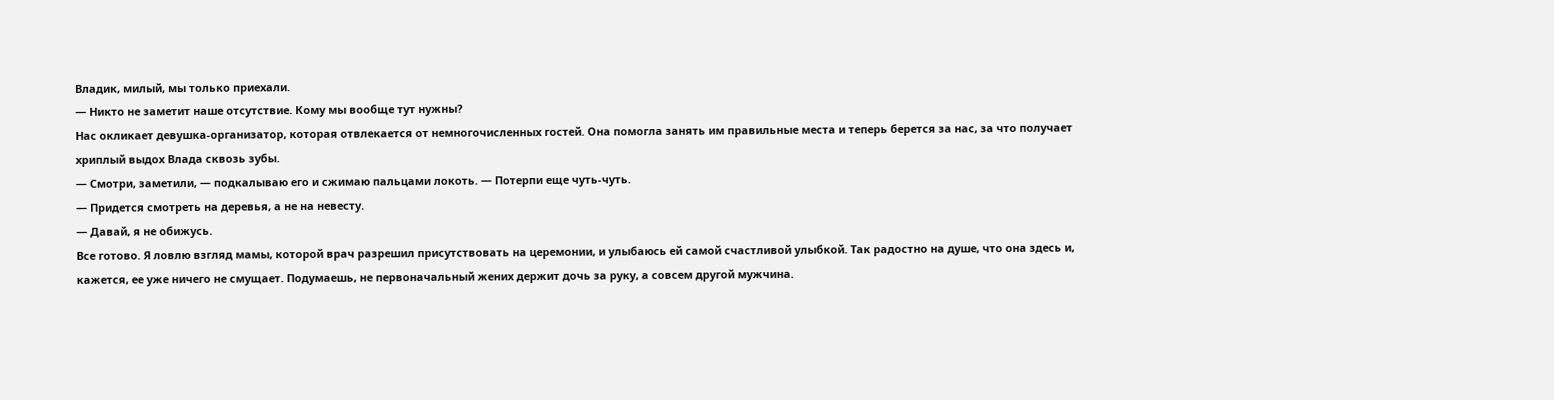Владик, милый, мы только приехали.
— Никто не заметит наше отсутствие. Кому мы вообще тут нужны?
Нас окликает девушка-организатор, которая отвлекается от немногочисленных гостей. Она помогла занять им правильные места и теперь берется за нас, за что получает хриплый выдох Влада сквозь зубы.
— Смотри, заметили, — подкалываю его и сжимаю пальцами локоть. — Потерпи еще чуть-чуть.
— Придется смотреть на деревья, а не на невесту.
— Давай, я не обижусь.
Все готово. Я ловлю взгляд мамы, которой врач разрешил присутствовать на церемонии, и улыбаюсь ей самой счастливой улыбкой. Так радостно на душе, что она здесь и, кажется, ее уже ничего не смущает. Подумаешь, не первоначальный жених держит дочь за руку, а совсем другой мужчина.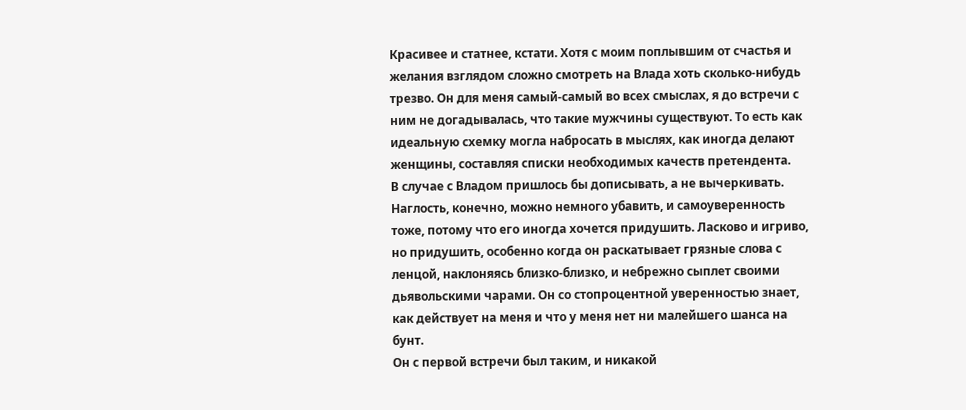Красивее и статнее, кстати. Хотя с моим поплывшим от счастья и желания взглядом сложно смотреть на Влада хоть сколько-нибудь трезво. Он для меня самый-самый во всех смыслах, я до встречи с ним не догадывалась, что такие мужчины существуют. То есть как идеальную схемку могла набросать в мыслях, как иногда делают женщины, составляя списки необходимых качеств претендента.
В случае с Владом пришлось бы дописывать, а не вычеркивать. Наглость, конечно, можно немного убавить, и самоуверенность тоже, потому что его иногда хочется придушить. Ласково и игриво, но придушить, особенно когда он раскатывает грязные слова с ленцой, наклоняясь близко-близко, и небрежно сыплет своими дьявольскими чарами. Он со стопроцентной уверенностью знает, как действует на меня и что у меня нет ни малейшего шанса на бунт.
Он с первой встречи был таким, и никакой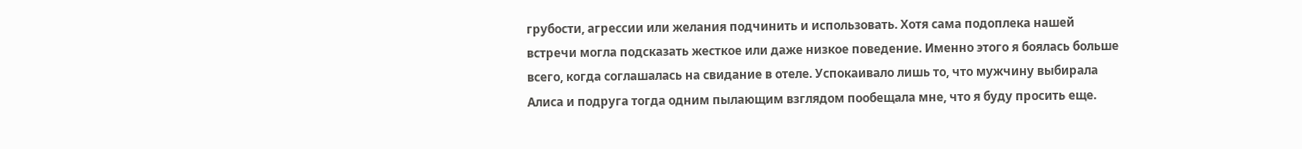грубости, агрессии или желания подчинить и использовать. Хотя сама подоплека нашей встречи могла подсказать жесткое или даже низкое поведение. Именно этого я боялась больше всего, когда соглашалась на свидание в отеле. Успокаивало лишь то, что мужчину выбирала Алиса и подруга тогда одним пылающим взглядом пообещала мне, что я буду просить еще.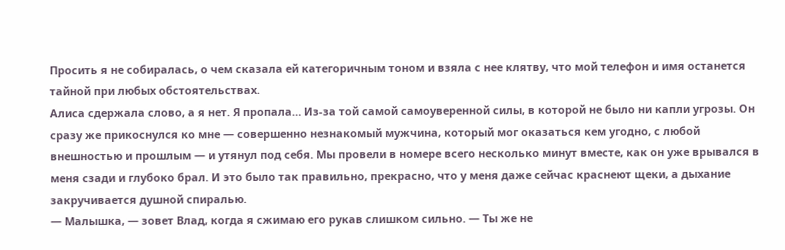Просить я не собиралась, о чем сказала ей категоричным тоном и взяла с нее клятву, что мой телефон и имя останется тайной при любых обстоятельствах.
Алиса сдержала слово, а я нет. Я пропала… Из-за той самой самоуверенной силы, в которой не было ни капли угрозы. Он сразу же прикоснулся ко мне — совершенно незнакомый мужчина, который мог оказаться кем угодно, с любой внешностью и прошлым — и утянул под себя. Мы провели в номере всего несколько минут вместе, как он уже врывался в меня сзади и глубоко брал. И это было так правильно, прекрасно, что у меня даже сейчас краснеют щеки, а дыхание закручивается душной спиралью.
— Малышка, — зовет Влад, когда я сжимаю его рукав слишком сильно. — Ты же не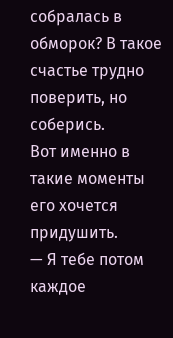собралась в обморок? В такое счастье трудно поверить, но соберись.
Вот именно в такие моменты его хочется придушить.
— Я тебе потом каждое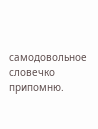самодовольное словечко припомню.